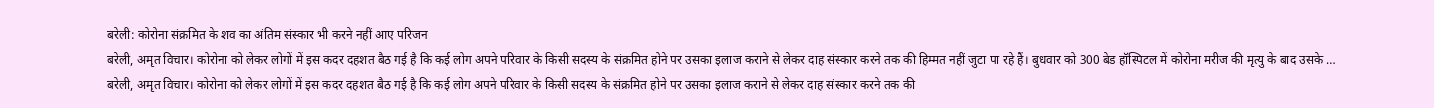बरेली: कोरोना संक्रमित के शव का अंतिम संस्कार भी करने नहीं आए परिजन
बरेली, अमृत विचार। कोरोना को लेकर लोगों में इस कदर दहशत बैठ गई है कि कई लोग अपने परिवार के किसी सदस्य के संक्रमित होने पर उसका इलाज कराने से लेकर दाह संस्कार करने तक की हिम्मत नहीं जुटा पा रहे हैं। बुधवार को 300 बेड हॉस्पिटल में कोरोना मरीज की मृत्यु के बाद उसके …
बरेली, अमृत विचार। कोरोना को लेकर लोगों में इस कदर दहशत बैठ गई है कि कई लोग अपने परिवार के किसी सदस्य के संक्रमित होने पर उसका इलाज कराने से लेकर दाह संस्कार करने तक की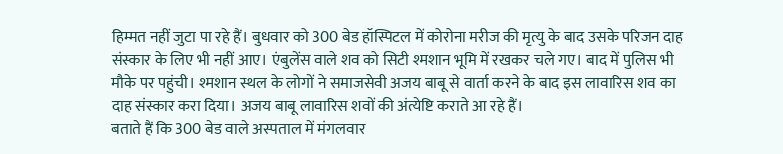हिम्मत नहीं जुटा पा रहे हैं। बुधवार को 300 बेड हॉस्पिटल में कोरोना मरीज की मृत्यु के बाद उसके परिजन दाह संस्कार के लिए भी नहीं आए। एंबुलेंस वाले शव को सिटी श्मशान भूमि में रखकर चले गए। बाद में पुलिस भी मौके पर पहुंची। श्मशान स्थल के लोगों ने समाजसेवी अजय बाबू से वार्ता करने के बाद इस लावारिस शव का दाह संस्कार करा दिया। अजय बाबू लावारिस शवों की अंत्येष्टि कराते आ रहे हैं।
बताते हैं कि 300 बेड वाले अस्पताल में मंगलवार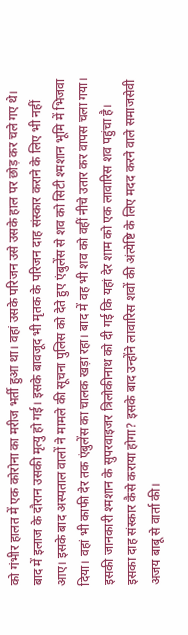को गंभीर हालत में एक कोरोना का मरीज भर्ती हुआ था। वहां उसके परिजन उसे उसके हाल पर छोड़ कर चले गए थे। बाद में इलाज के दौरान उसकी मृत्यु हो गई। इसके बावजूद भी मृतक के परिजन दाह संस्कार कराने के लिए भी नहीं आए। इसके बाद अस्पताल वालों ने मामले की सूचना पुलिस को देते हुए एंबुलेंस से शव को सिटी श्मशान भूमि में भिजवा दिया। वहां भी काफी देर तक एंबुलेंस का चालक खड़ा रहा। बाद में वह भी शव को वहीं नीचे उतार कर वापस चला गया।
इसकी जानकारी श्मशान के सुपरवाइजर त्रिलोकीनाथ को दी गई कि यहां देर शाम को एक लावारिस शव पहुंचा है। इसका दाह संस्कार कैसे कराया होगा? इसके बाद उन्होंने लावारिस शवों की अंत्येष्टि के लिए मदद करने वाले समाजसेवी अजय बाबू से वार्ता की।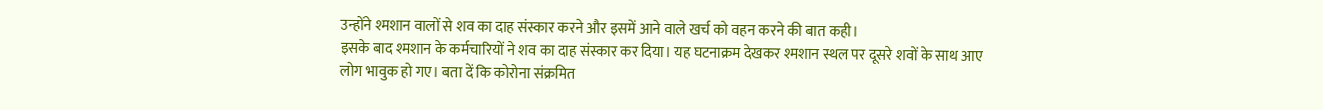उन्होंने श्मशान वालों से शव का दाह संस्कार करने और इसमें आने वाले खर्च को वहन करने की बात कही।
इसके बाद श्मशान के कर्मचारियों ने शव का दाह संस्कार कर दिया। यह घटनाक्रम देखकर श्मशान स्थल पर दूसरे शवों के साथ आए लोग भावुक हो गए। बता दें कि कोरोना संक्रमित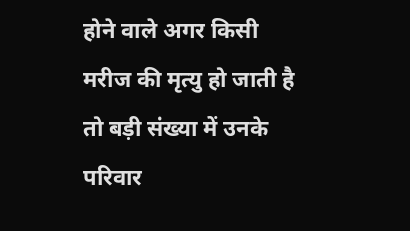होने वाले अगर किसी मरीज की मृत्यु हो जाती है तो बड़ी संख्या में उनके परिवार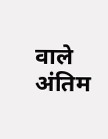वाले अंतिम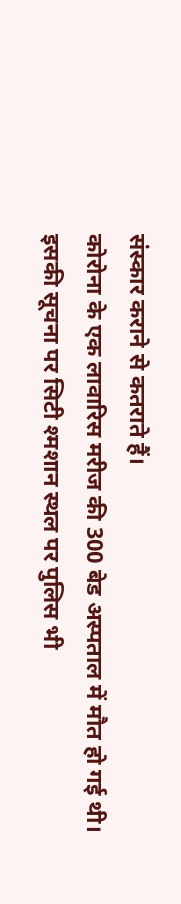संस्कार कराने से कतराते हैं।
कोरोना के एक लावारिस मरीज की 300 बेड अस्पताल में मौत हो गई थी। इसकी सूचना पर सिटी श्मशान स्थल पर पुलिस भी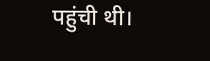पहुंची थी।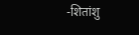-शितांशु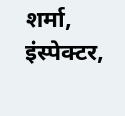शर्मा, इंस्पेक्टर,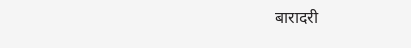बारादरी